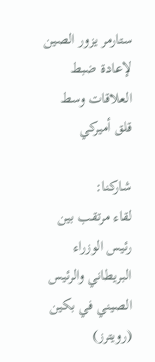ستارمر يزور الصين لإعادة ضبط العلاقات وسط قلق أميركي

شاركنا:
لقاء مرتقب بين رئيس الوزراء البريطاني والرئيس الصيني في بكين (رويترز)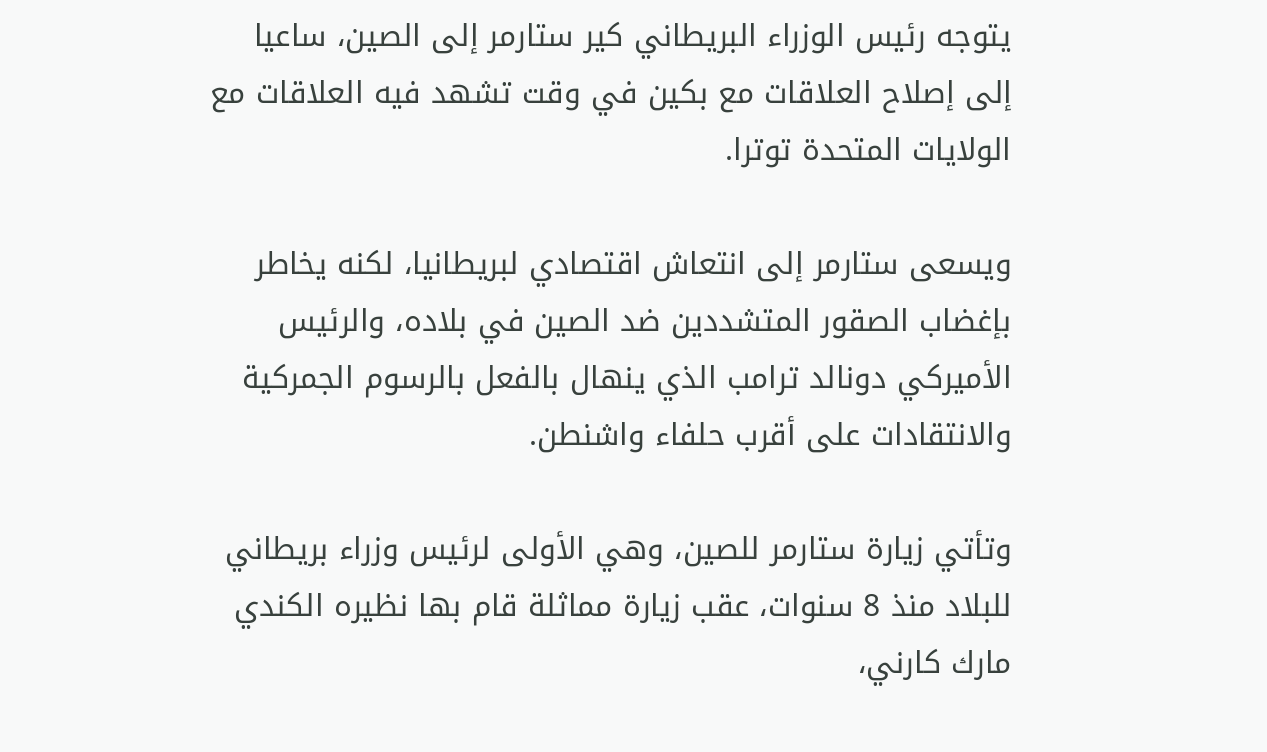يتوجه رئيس الوزراء البريطاني كير ستارمر إلى الصين، ساعيا إلى إصلاح العلاقات مع بكين في وقت تشهد فيه العلاقات مع الولايات المتحدة توترا.

ويسعى ستارمر إلى انتعاش اقتصادي لبريطانيا، لكنه يخاطر بإغضاب الصقور المتشددين ضد الصين في بلاده، والرئيس الأميركي دونالد ترامب الذي ينهال بالفعل بالرسوم الجمركية والانتقادات على أقرب حلفاء واشنطن.

وتأتي زيارة ستارمر للصين، وهي الأولى لرئيس وزراء بريطاني للبلاد منذ 8 سنوات، عقب زيارة مماثلة قام بها نظيره الكندي مارك كارني،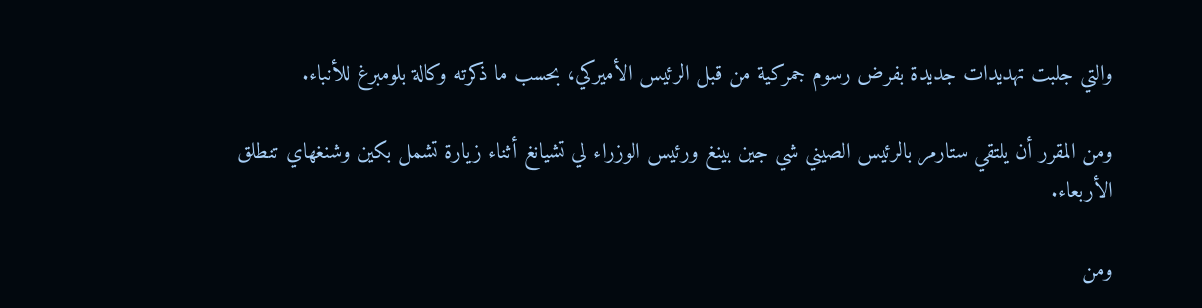والتي جلبت تهديدات جديدة بفرض رسوم جمركية من قبل الرئيس الأميركي، بحسب ما ذكرته وكالة بلومبرغ للأنباء.

ومن المقرر أن يلتقي ستارمر بالرئيس الصيني شي جين بينغ ورئيس الوزراء لي تشيانغ أثناء زيارة تشمل بكين وشنغهاي تنطلق الأربعاء.

ومن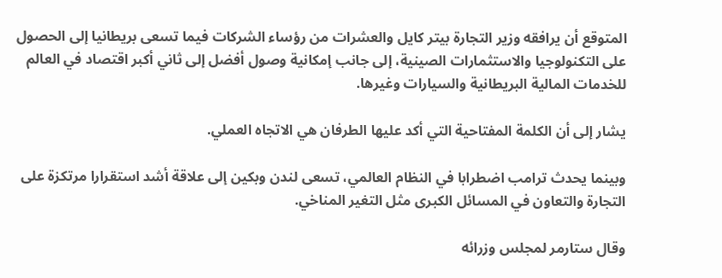المتوقع أن يرافقه وزير التجارة بيتر كايل والعشرات من رؤساء الشركات فيما تسعى بريطانيا إلى الحصول على التكنولوجيا والاستثمارات الصينية، إلى جانب إمكانية وصول أفضل إلى ثاني أكبر اقتصاد في العالم للخدمات المالية البريطانية والسيارات وغيرها.

يشار إلى أن الكلمة المفتاحية التي أكد عليها الطرفان هي الاتجاه العملي.

وبينما يحدث ترامب اضطرابا في النظام العالمي، تسعى لندن وبكين إلى علاقة أشد استقرارا مرتكزة على التجارة والتعاون في المسائل الكبرى مثل التغير المناخي.

وقال ستارمر لمجلس وزرائه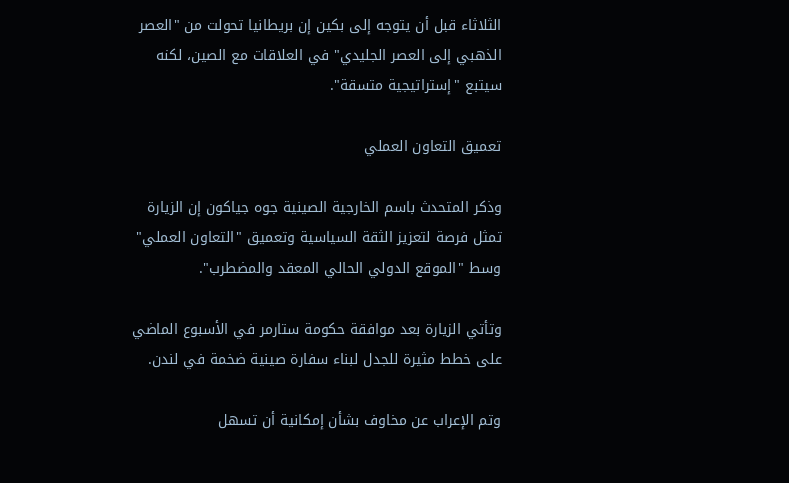الثلاثاء قبل أن يتوجه إلى بكين إن بريطانيا تحولت من "العصر الذهبي إلى العصر الجليدي" في العلاقات مع الصين، لكنه سيتبع "إستراتيجية متسقة".

تعميق التعاون العملي

وذكر المتحدث باسم الخارجية الصينية جوه جياكون إن الزيارة تمثل فرصة لتعزيز الثقة السياسية وتعميق "التعاون العملي" وسط "الموقع الدولي الحالي المعقد والمضطرب".

وتأتي الزيارة بعد موافقة حكومة ستارمر في الأسبوع الماضي على خطط مثيرة للجدل لبناء سفارة صينية ضخمة في لندن.

وتم الإعراب عن مخاوف بشأن إمكانية أن تسهل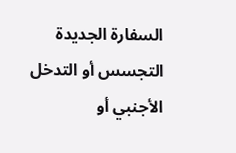السفارة الجديدة التجسس أو التدخل الأجنبي أو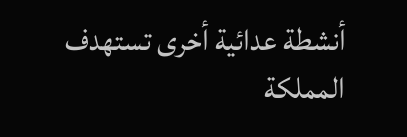أنشطة عدائية أخرى تستهدف المملكة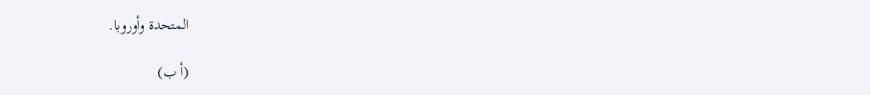المتحدة وأوروبا.

(أ ب)